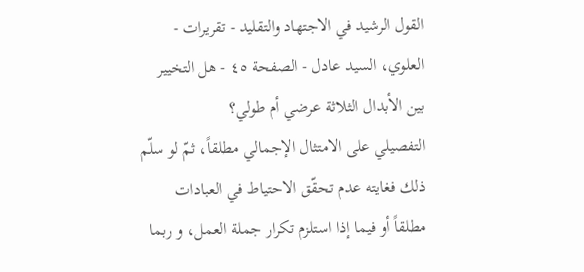القول الرشيد في الاجتهاد والتقليد - تقريرات - العلوي، السيد عادل - الصفحة ٤٥ - هل التخيير بين الأبدال الثلاثة عرضي أم طولي؟
التفصيلي على الامتثال الإجمالي مطلقاً، ثمّ لو سلّم ذلك فغايته عدم تحقّق الاحتياط في العبادات مطلقاً أو فيما إذا استلزم تكرار جملة العمل، و ربما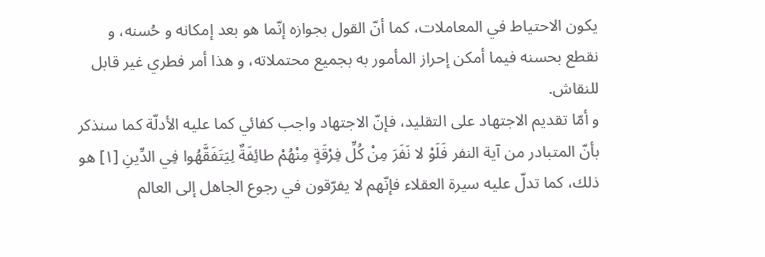يكون الاحتياط في المعاملات، كما أنّ القول بجوازه إنّما هو بعد إمكانه و حُسنه، و نقطع بحسنه فيما أمكن إحراز المأمور به بجميع محتملاته، و هذا أمر فطري غير قابل للنقاش.
و أمّا تقديم الاجتهاد على التقليد، فإنّ الاجتهاد واجب كفائي كما عليه الأدلّة كما سنذكر بأنّ المتبادر من آية النفر فَلَوْ لا نَفَرَ مِنْ كُلِّ فِرْقَةٍ مِنْهُمْ طائِفَةٌ لِيَتَفَقَّهُوا فِي الدِّينِ [١] هو ذلك، كما تدلّ عليه سيرة العقلاء فإنّهم لا يفرّقون في رجوع الجاهل إلى العالم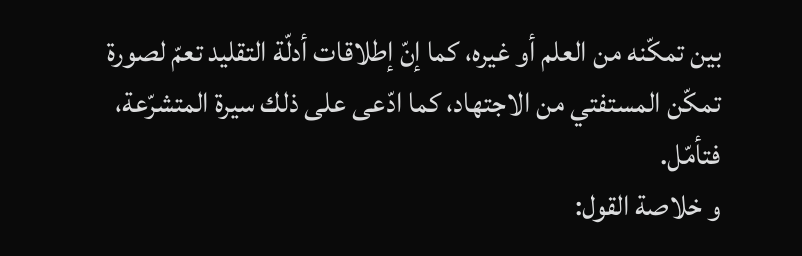بين تمكّنه من العلم أو غيره، كما إنّ إطلاقات أدلّة التقليد تعمّ لصورة تمكّن المستفتي من الاجتهاد، كما ادّعى على ذلك سيرة المتشرّعة، فتأمّل.
و خلاصة القول: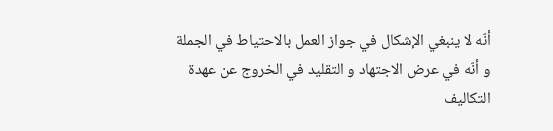أنّه لا ينبغي الإشكال في جواز العمل بالاحتياط في الجملة و أنّه في عرض الاجتهاد و التقليد في الخروج عن عهدة التكاليف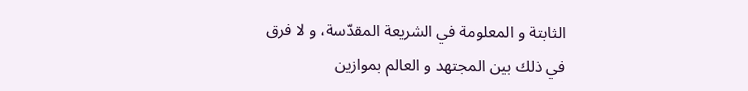الثابتة و المعلومة في الشريعة المقدّسة، و لا فرق في ذلك بين المجتهد و العالم بموازين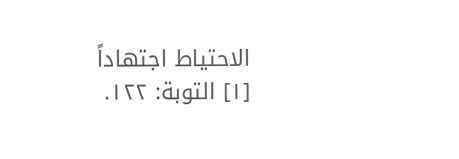الاحتياط اجتهاداً
[١] التوبة: ١٢٢.